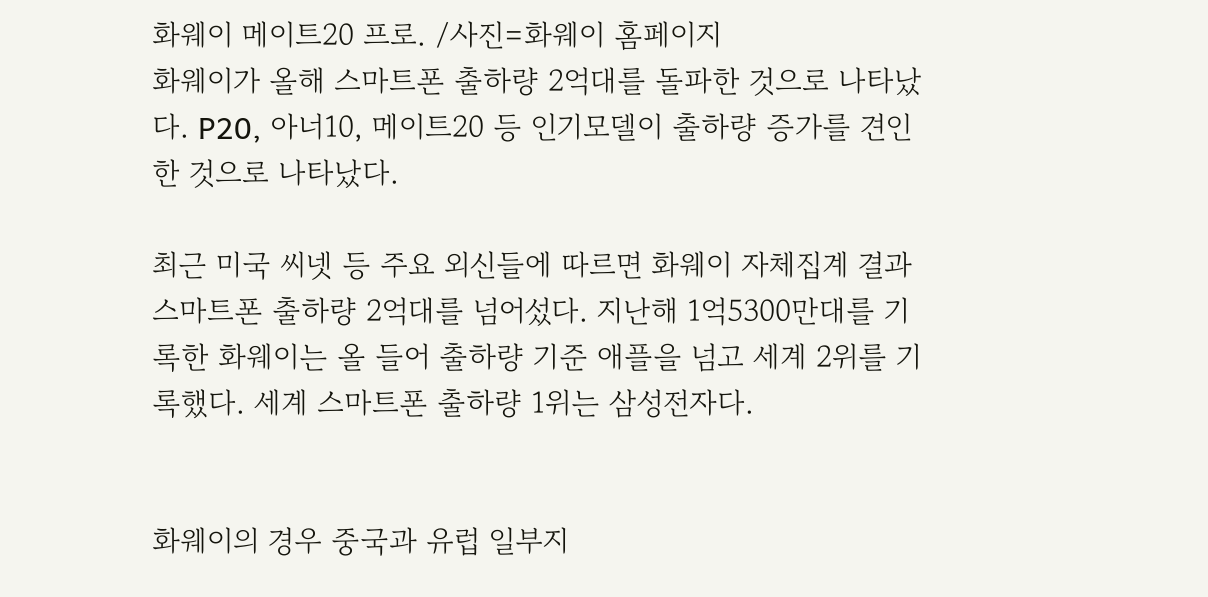화웨이 메이트20 프로. /사진=화웨이 홈페이지
화웨이가 올해 스마트폰 출하량 2억대를 돌파한 것으로 나타났다. P20, 아너10, 메이트20 등 인기모델이 출하량 증가를 견인한 것으로 나타났다.

최근 미국 씨넷 등 주요 외신들에 따르면 화웨이 자체집계 결과 스마트폰 출하량 2억대를 넘어섰다. 지난해 1억5300만대를 기록한 화웨이는 올 들어 출하량 기준 애플을 넘고 세계 2위를 기록했다. 세계 스마트폰 출하량 1위는 삼성전자다.


화웨이의 경우 중국과 유럽 일부지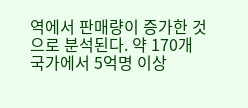역에서 판매량이 증가한 것으로 분석된다. 약 170개 국가에서 5억명 이상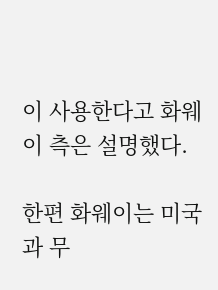이 사용한다고 화웨이 측은 설명했다.

한편 화웨이는 미국과 무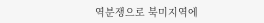역분쟁으로 북미지역에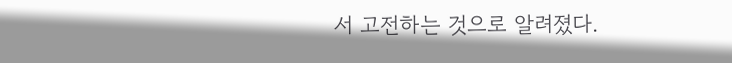서 고전하는 것으로 알려졌다.